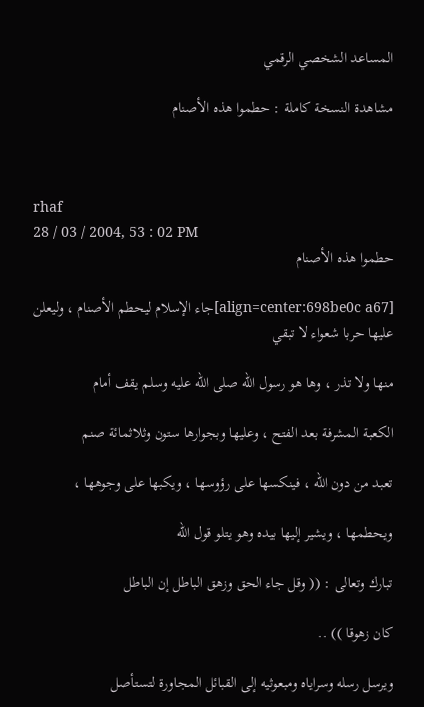المساعد الشخصي الرقمي

مشاهدة النسخة كاملة : حطموا هذه الأصنام



rhaf
28 / 03 / 2004, 53 : 02 PM
حطموا هذه الأصنام

[align=center:698be0c a67]جاء الإسلام ليحطم الأصنام ، وليعلن عليها حربا شعواء لا تبقي

منها ولا تذر ، وها هو رسول الله صلى الله عليه وسلم يقف أمام

الكعبة المشرفة بعد الفتح ، وعليها وبجوارها ستون وثلاثمائة صنم

تعبد من دون الله ، فينكسها على رؤوسها ، ويكبها على وجوهها ،

ويحطمها ، ويشير إليها بيده وهو يتلو قول الله

تبارك وتعالى : (( وقل جاء الحق وزهق الباطل إن الباطل

كان زهوقا )) ..

ويرسل رسله وسراياه ومبعوثيه إلى القبائل المجاورة لتستأصل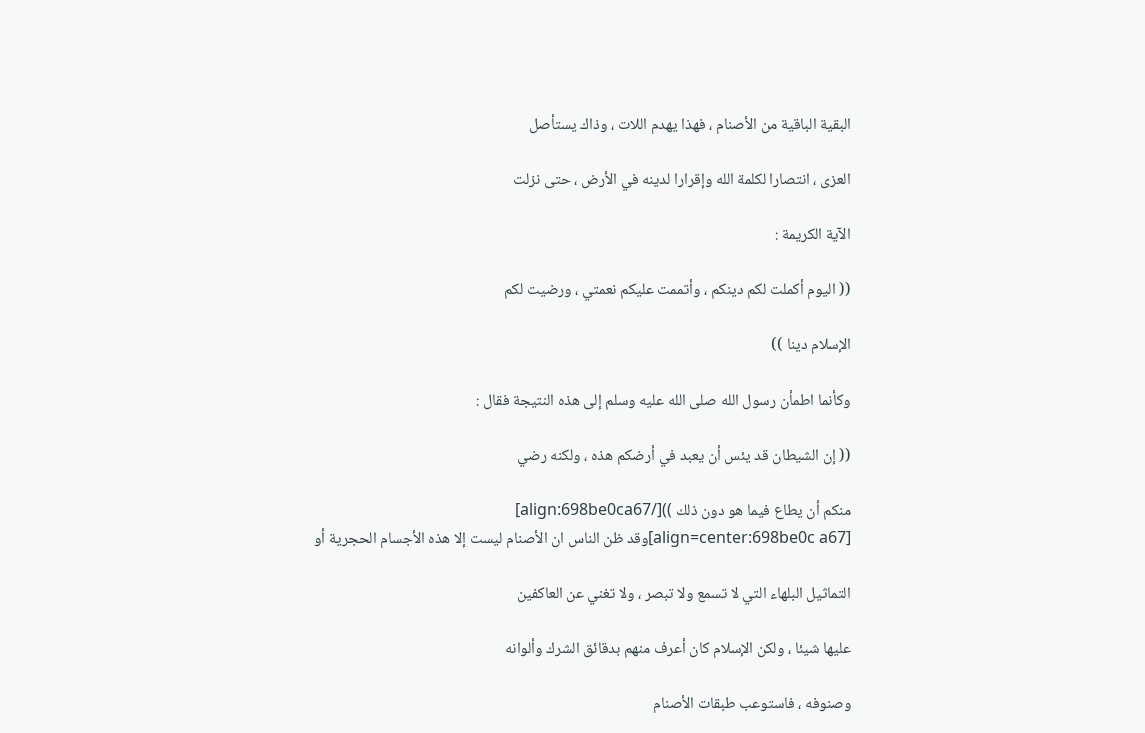البقية الباقية من الأصنام ، فهذا يهدم اللات ، وذاك يستأصل

العزى ، انتصارا لكلمة الله وإقرارا لدينه في الأرض ، حتى نزلت

الآية الكريمة :

(( اليوم أكملت لكم دينكم ، وأتممت عليكم نعمتي ، ورضيت لكم

الإسلام دينا ))

وكأنما اطمأن رسول الله صلى الله عليه وسلم إلى هذه النتيجة فقال :

(( إن الشيطان قد يئس أن يعبد في أرضكم هذه ، ولكنه رضي

منكم أن يطاع فيما هو دون ذلك ))[/align:698be0ca67]
[align=center:698be0c a67]وقد ظن الناس ان الأصنام ليست إلا هذه الأجسام الحجرية أو

التماثيل البلهاء التي لا تسمع ولا تبصر ، ولا تغني عن العاكفين

عليها شيئا ، ولكن الإسلام كان أعرف منهم بدقائق الشرك وألوانه

وصنوفه ، فاستوعب طبقات الأصنام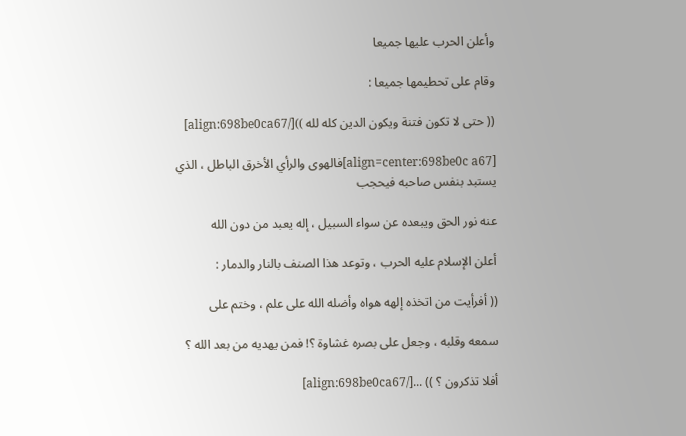وأعلن الحرب عليها جميعا

وقام على تحطيمها جميعا :

(( حتى لا تكون فتنة ويكون الدين كله لله ))[/align:698be0ca67]

[align=center:698be0c a67]فالهوى والرأي الأخرق الباطل ، الذي يستبد بنفس صاحبه فيحجب

عنه نور الحق ويبعده عن سواء السبيل ، إله يعبد من دون الله

أعلن الإسلام عليه الحرب ، وتوعد هذا الصنف بالنار والدمار :

(( أفرأيت من اتخذه إلهه هواه وأضله الله على علم ، وختم على

سمعه وقلبه ، وجعل على بصره غشاوة ؟! فمن يهديه من بعد الله ؟

أفلا تذكرون ؟ )) ...[/align:698be0ca67]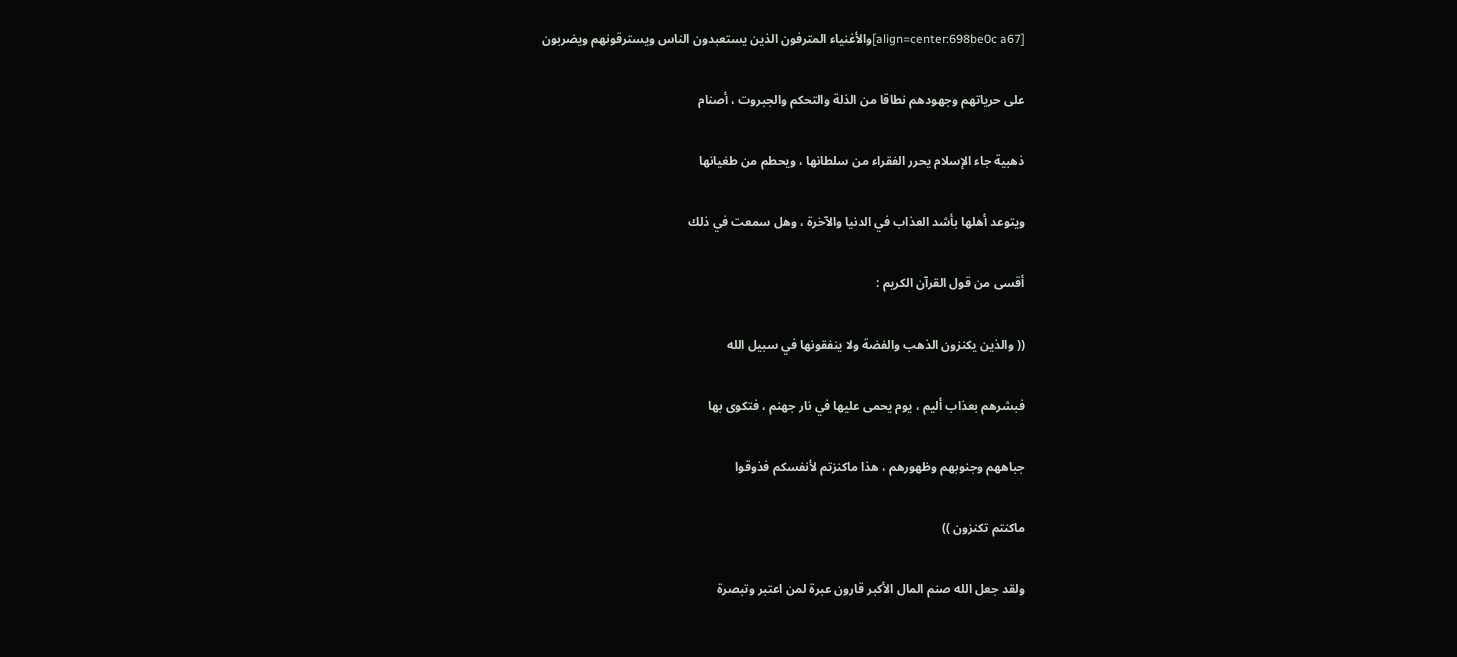[align=center:698be0c a67]والأغنياء المترفون الذين يستعبدون الناس ويسترقونهم ويضربون

على حرياتهم وجهودهم نطاقا من الذلة والتحكم والجبروت ، أصنام

ذهبية جاء الإسلام يحرر الفقراء من سلطانها ، ويحطم من طغيانها

ويتوعد أهلها بأشد العذاب في الدنيا والآخرة ، وهل سمعت في ذلك

أقسى من قول القرآن الكريم :

(( والذين يكنزون الذهب والفضة ولا ينفقونها في سبيل الله

فبشرهم بعذاب أليم ، يوم يحمى عليها في نار جهنم ، فتكوى بها

جباههم وجنوبهم وظهورهم ، هذا ماكنزتم لأنفسكم فذوقوا

ماكنتم تكنزون ))

ولقد جعل الله صنم المال الأكبر قارون عبرة لمن اعتبر وتبصرة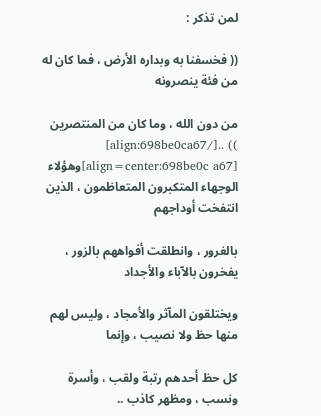لمن تذكر :

(( فخسفنا به وبداره الأرض ، فما كان له من فئة ينصرونه

من دون الله ، وما كان من المنتصرين )) ..[/align:698be0ca67]
[align=center:698be0c a67]وهؤلاء الوجهاء المتكبرون المتعاظمون ، الذين انتفخت أوداجهم

بالغرور ، وانطلقت أفواههم بالزور ، يفخرون بالآباء والأجداد

ويختلقون المآثر والأمجاد ، وليس لهم منها حظ ولا نصيب ، وإنما

كل حظ أحدهم رتبة ولقب ، وأسرة ونسب ، ومظهر كاذب ..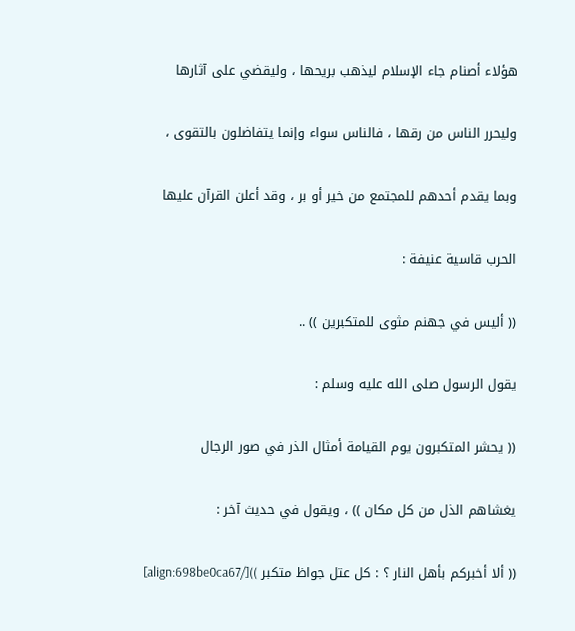هؤلاء أصنام جاء الإسلام ليذهب بريحها ، وليقضي على آثارها

وليحرر الناس من رقها ، فالناس سواء وإنما يتفاضلون بالتقوى ،

وبما يقدم أحدهم للمجتمع من خير أو بر ، وقد أعلن القرآن عليها

الحرب قاسية عنيفة :

(( أليس في جهنم مثوى للمتكبرين )) ..

يقول الرسول صلى الله عليه وسلم :

(( يحشر المتكبرون يوم القيامة أمثال الذر في صور الرجال

يغشاهم الذل من كل مكان )) ، ويقول في حديث آخر :

(( ألا أخبركم بأهل النار ؟ : كل عتل جواظ متكبر ))[/align:698be0ca67]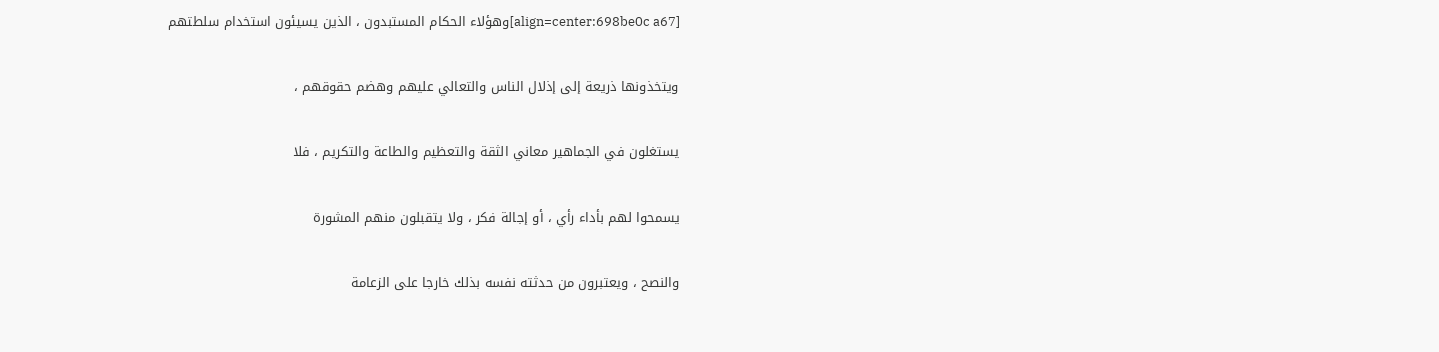[align=center:698be0c a67]وهؤلاء الحكام المستبدون ، الذين يسيئون استخدام سلطتهم

ويتخذونها ذريعة إلى إذلال الناس والتعالي عليهم وهضم حقوقهم ،

يستغلون في الجماهير معاني الثقة والتعظيم والطاعة والتكريم ، فلا

يسمحوا لهم بأداء رأي ، أو إجالة فكر ، ولا يتقبلون منهم المشورة

والنصح ، ويعتبرون من حدثته نفسه بذلك خارجا على الزعامة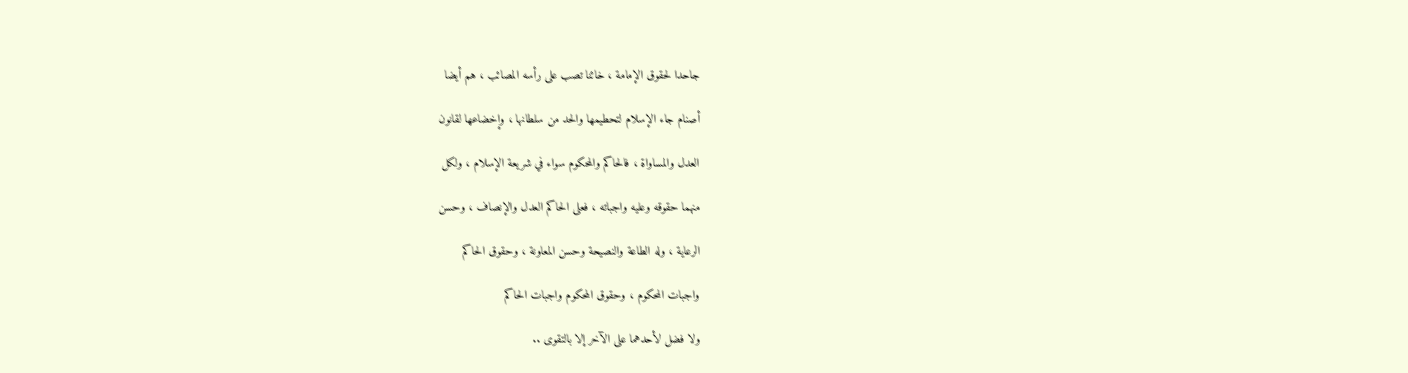جاحدا لحقوق الإمامة ، خائنا تصب على رأسه المصائب ، هم أيضا

أصنام جاء الإسلام لتحطيمها والحد من سلطانها ، وإخضاعها لقانون

العدل والمساواة ، فالحاكم والمحكوم سواء في شريعة الإسلام ، ولكل

منهما حقوقه وعليه واجباته ، فعلى الحاكم العدل والإنصاف ، وحسن

الرعاية ، وله الطاعة والنصيحة وحسن المعاونة ، وحقوق الحاكم

واجبات المحكوم ، وحقوق المحكوم واجبات الحاكم

ولا فضل لأحدهما على الآخر إلا بالتقوى ..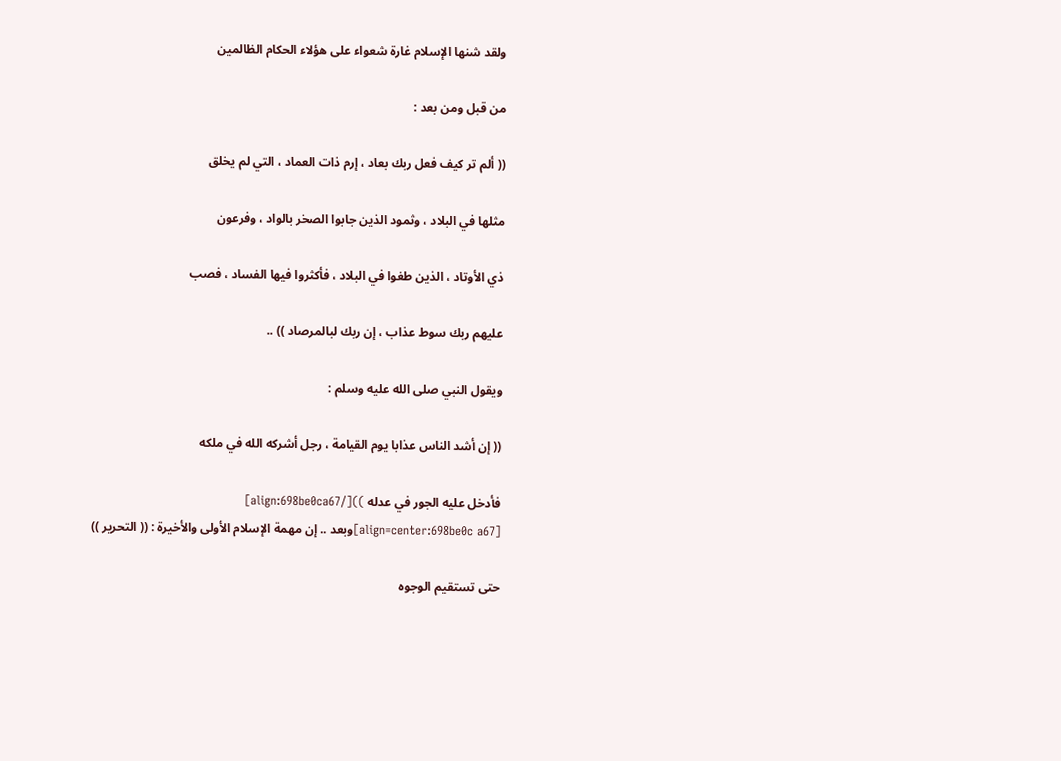ولقد شنها الإسلام غارة شعواء على هؤلاء الحكام الظالمين

من قبل ومن بعد :

(( ألم تر كيف فعل ربك بعاد ، إرم ذات العماد ، التي لم يخلق

مثلها في البلاد ، وثمود الذين جابوا الصخر بالواد ، وفرعون

ذي الأوتاد ، الذين طغوا في البلاد ، فأكثروا فيها الفساد ، فصب

عليهم ربك سوط عذاب ، إن ربك لبالمرصاد )) ..

ويقول النبي صلى الله عليه وسلم :

(( إن أشد الناس عذابا يوم القيامة ، رجل أشركه الله في ملكه

فأدخل عليه الجور في عدله ))[/align:698be0ca67]
[align=center:698be0c a67]وبعد .. إن مهمة الإسلام الأولى والأخيرة : (( التحرير ))

حتى تستقيم الوجوه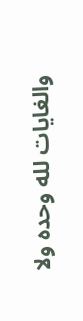والغايات لله وحده ولا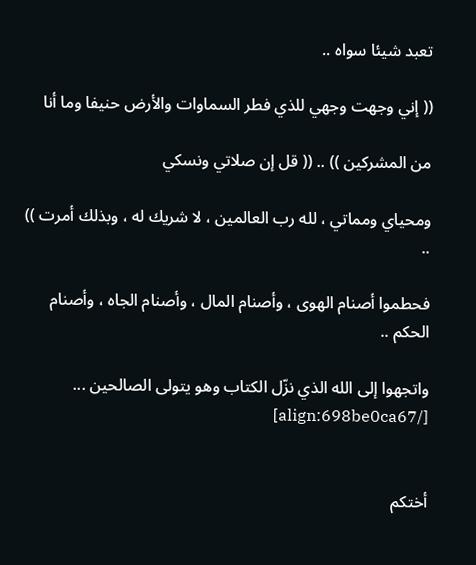تعبد شيئا سواه ..

(( إني وجهت وجهي للذي فطر السماوات والأرض حنيفا وما أنا

من المشركين )) .. (( قل إن صلاتي ونسكي

ومحياي ومماتي ، لله رب العالمين ، لا شريك له ، وبذلك أمرت )) ..

فحطموا أصنام الهوى ، وأصنام المال ، وأصنام الجاه ، وأصنام الحكم ..

واتجهوا إلى الله الذي نزّل الكتاب وهو يتولى الصالحين ... [/align:698be0ca67]


أختكم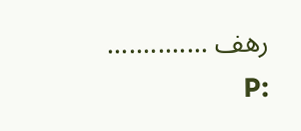رهف .............. :P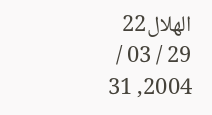الهلال22
29 / 03 / 2004, 31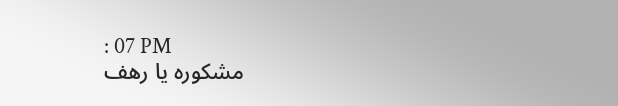: 07 PM
مشكوره يا رهف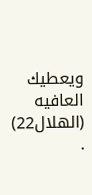ويعطيك العافيه (الهلال22) .